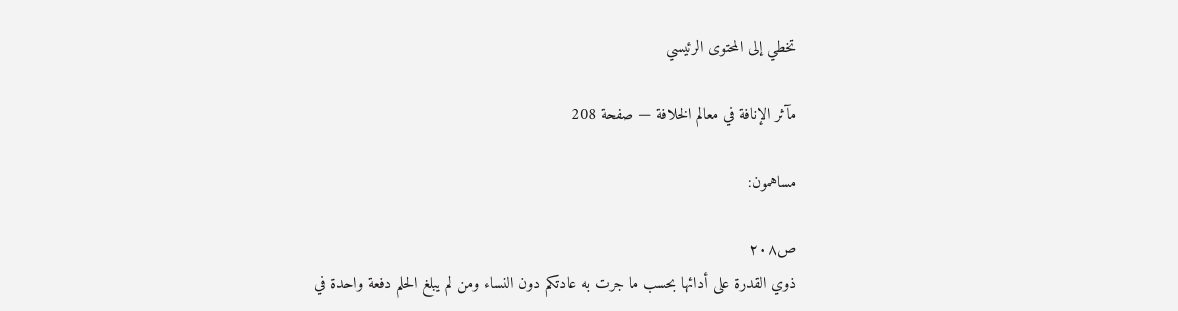تخطي إلى المحتوى الرئيسي

مآثر الإنافة في معالم الخلافة — صفحة 208

مساهمون:

ص٢٠٨
ذوي القدرة على أدائها بحسب ما جرت به عادتكم دون النساء ومن لم يبلغ الحلم دفعة واحدة في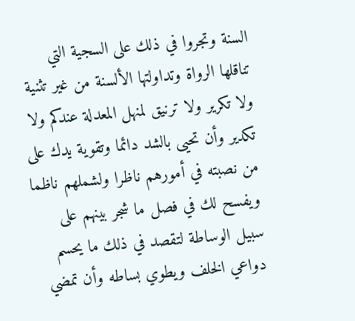السنة وتجروا في ذلك على السجية التي تناقلها الرواة وتداولتها الألسنة من غير تثنية ولا تكرير ولا ترنيق لمنهل المعدلة عندكم ولا تكدير وأن تحيى بالشد دائما وتقوية يدك على من نصبته في أمورهم ناظرا ولشملهم ناظما ويفسح لك في فصل ما شجر بينهم على سبيل الوساطة لتقصد في ذلك ما يحسم دواعي الخلف ويطوي بساطه وأن تمضي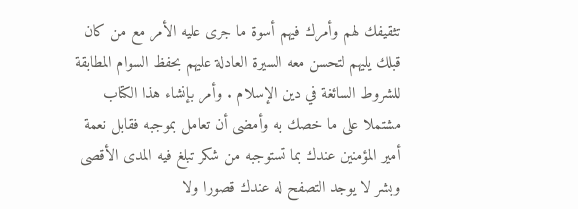تثقيفك لهم وأمرك فيهم أسوة ما جرى عليه الأمر مع من كان قبلك يليهم لتحسن معه السيرة العادلة عليهم بحفظ السوام المطابقة للشروط السائغة في دين الإسلام . وأمر بإنشاء هذا الكتاب مشتملا على ما خصك به وأمضى أن تعامل بموجبه فقابل نعمة أمير المؤمنين عندك بما تستوجبه من شكر تبلغ فيه المدى الأقصى وبشر لا يوجد التصفح له عندك قصورا ولا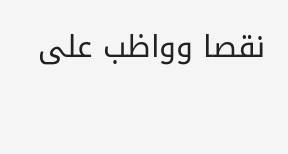نقصا وواظب على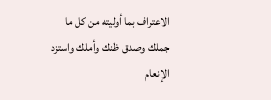الاعتراف بما أوليته من كل ما جملك وصدق ظنك وأملك واستزد الإنعام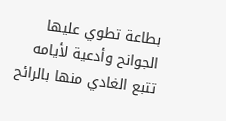بطاعة تطوي عليها الجوانح وأدعية لأيامه تتبع الغادي منها بالرائح